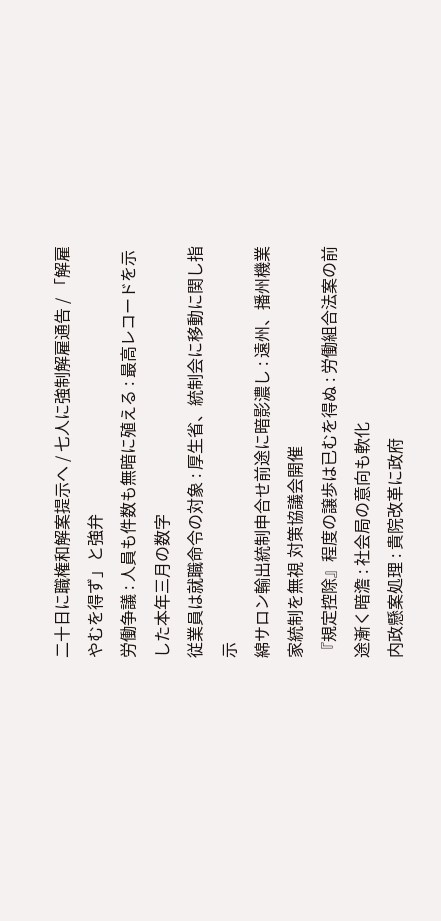二十日に職権和解案提示へ / 七人に強制解雇通告 / 「解雇やむを得ず」と強弁
労働争議 : 人員も件数も無暗に殖える : 最高レコードを示した本年三月の数字
従業員は就職命令の対象 : 厚生省、統制会に移動に関し指示
綿サロン輸出統制申合せ前途に暗影濃し : 遠州、播州機業家統制を無視 対策協議会開催
『規定控除』程度の譲歩は已むを得ぬ : 労働組合法案の前途漸く暗澹 : 社会局の意向も軟化
内政懸案処理 : 貴院改革に政府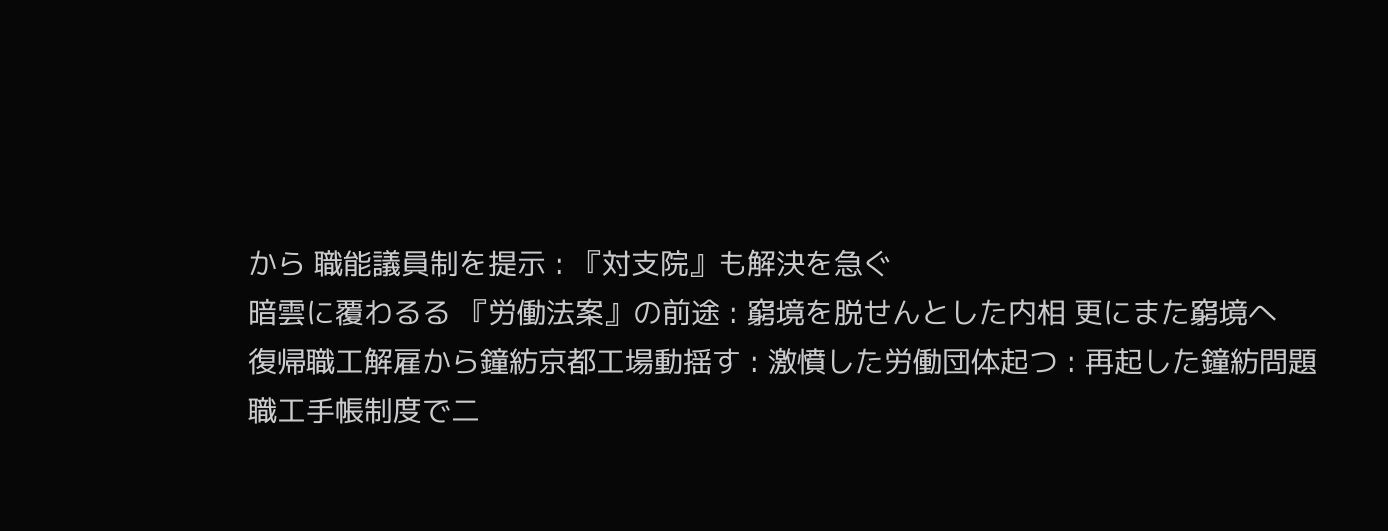から 職能議員制を提示 : 『対支院』も解決を急ぐ
暗雲に覆わるる 『労働法案』の前途 : 窮境を脱せんとした内相 更にまた窮境へ
復帰職工解雇から鐘紡京都工場動揺す : 激憤した労働団体起つ : 再起した鐘紡問題
職工手帳制度で二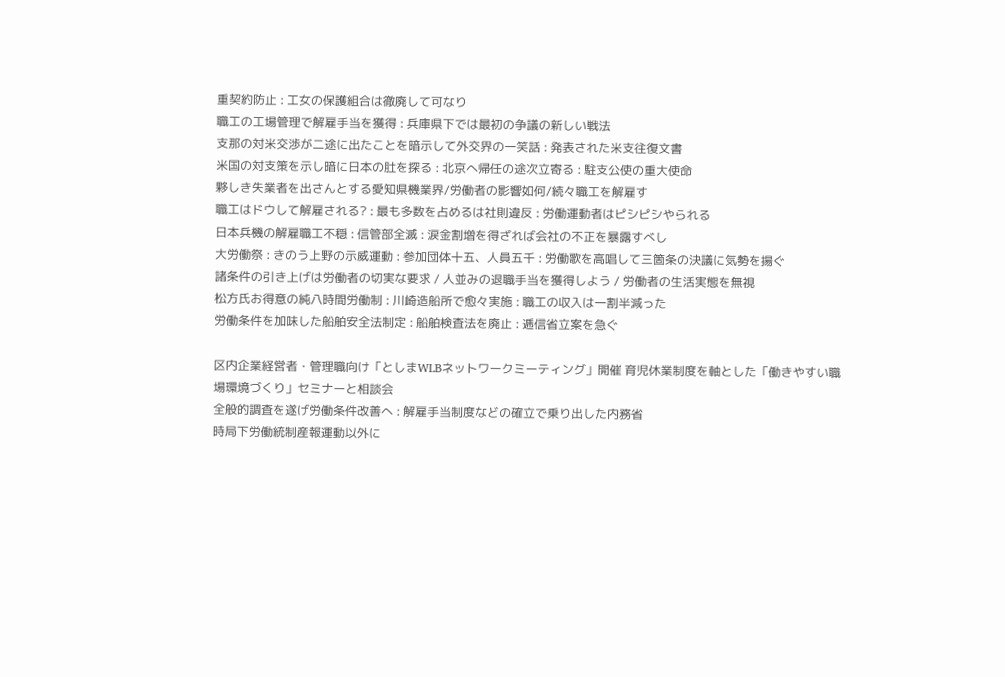重契約防止 : 工女の保護組合は徹廃して可なり
職工の工場管理で解雇手当を獲得 : 兵庫県下では最初の争議の新しい戦法
支那の対米交渉が二途に出たことを暗示して外交界の一笑話 : 発表された米支往復文書
米国の対支策を示し暗に日本の肚を探る : 北京へ帰任の途次立寄る : 駐支公使の重大使命
夥しき失業者を出さんとする愛知県機業界/労働者の影響如何/続々職工を解雇す
職工はドウして解雇される? : 最も多数を占めるは社則違反 : 労働運動者はピシピシやられる
日本兵機の解雇職工不穏 : 信管部全滅 : 涙金割増を得ざれば会社の不正を暴露すべし
大労働祭 : きのう上野の示威運動 : 参加団体十五、人員五千 : 労働歌を高唱して三箇条の決議に気勢を揚ぐ
諸条件の引き上げは労働者の切実な要求 / 人並みの退職手当を獲得しよう / 労働者の生活実態を無視
松方氏お得意の純八時間労働制 : 川崎造船所で愈々実施 : 職工の収入は一割半減った
労働条件を加味した船舶安全法制定 : 船舶検査法を廃止 : 逓信省立案を急ぐ

区内企業経営者・管理職向け「としまWLBネットワークミーティング」開催 育児休業制度を軸とした「働きやすい職場環境づくり」セミナーと相談会
全般的調査を遂げ労働条件改善へ : 解雇手当制度などの確立で乗り出した内務省
時局下労働統制産報運動以外に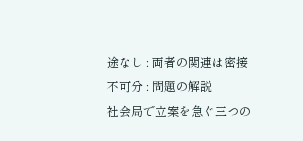途なし : 両者の関連は密接不可分 : 問題の解説
社会局で立案を急ぐ三つの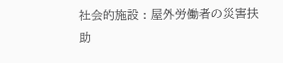社会的施設 : 屋外労働者の災害扶助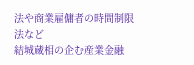法や商業雇傭者の時間制限法など
結城蔵相の企む産業金融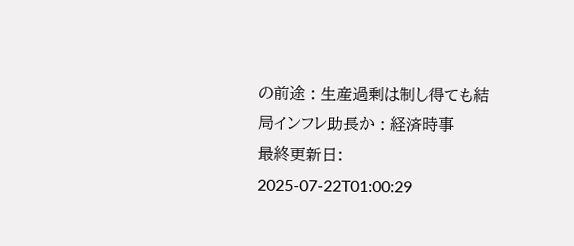の前途 : 生産過剰は制し得ても結局インフレ助長か : 経済時事
最終更新日: 2025-07-22T01:00:29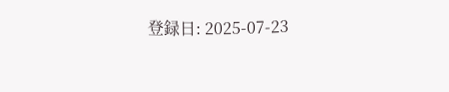登録日: 2025-07-23